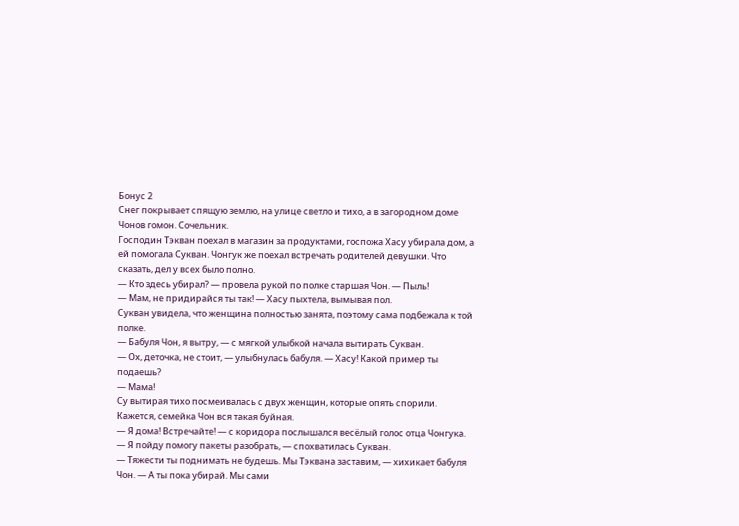Бонус 2
Снег покрывает спящую землю, на улице светло и тихо, а в загородном доме Чонов гомон. Сочельник.
Господин Тэкван поехал в магазин за продуктами, госпожа Хасу убирала дом, а ей помогала Сукван. Чонгук же поехал встречать родителей девушки. Что сказать, дел у всех было полно.
— Кто здесь убирал? — провела рукой по полке старшая Чон. — Пыль!
— Мам, не придирайся ты так! — Хасу пыхтела, вымывая пол.
Сукван увидела, что женщина полностью занята, поэтому сама подбежала к той полке.
— Бабуля Чон, я вытру, — с мягкой улыбкой начала вытирать Сукван.
— Ох, деточка, не стоит, — улыбнулась бабуля. — Хасу! Какой пример ты подаешь?
— Мама!
Су вытирая тихо посмеивалась с двух женщин, которые опять спорили. Кажется, семейка Чон вся такая буйная.
— Я дома! Встречайте! — с коридора послышался весёлый голос отца Чонгука.
— Я пойду помогу пакеты разобрать, — спохватилась Сукван.
— Тяжести ты поднимать не будешь. Мы Тэквана заставим, — хихикает бабуля Чон. — А ты пока убирай. Мы сами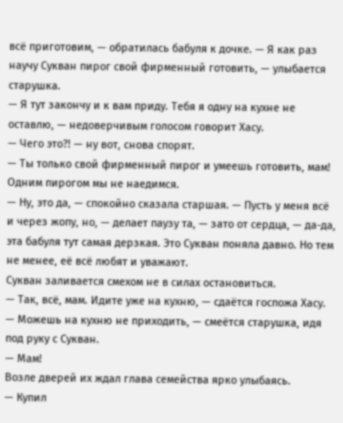всё приготовим, — обратилась бабуля к дочке. — Я как раз научу Сукван пирог свой фирменный готовить, — улыбается старушка.
— Я тут закончу и к вам приду. Тебя я одну на кухне не оставлю, — недоверчивым голосом говорит Хасу.
— Чего это?! — ну вот, снова спорят.
— Ты только свой фирменный пирог и умеешь готовить, мам! Одним пирогом мы не наедимся.
— Ну, это да, — спокойно сказала старшая. — Пусть у меня всё и через жопу, но, — делает паузу та, — зато от сердца, — да-да, эта бабуля тут самая дерзкая. Это Сукван поняла давно. Но тем не менее, её всё любят и уважают.
Сукван заливается смехом не в силах остановиться.
— Так, всё, мам. Идите уже на кухню, — сдаётся госпожа Хасу.
— Можешь на кухню не приходить, — смеётся старушка, идя под руку с Сукван.
— Мам!
Возле дверей их ждал глава семейства ярко улыбаясь.
— Купил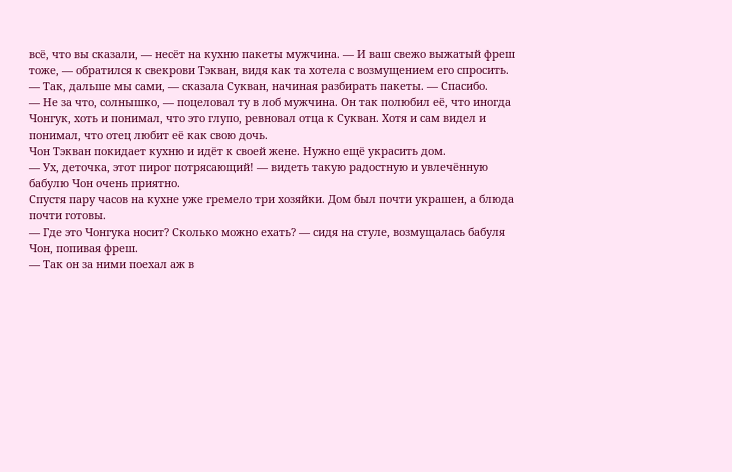всё, что вы сказали, — несёт на кухню пакеты мужчина. — И ваш свежо выжатый фреш тоже, — обратился к свекрови Тэкван, видя как та хотела с возмущением его спросить.
— Так, дальше мы сами, — сказала Сукван, начиная разбирать пакеты. — Спасибо.
— Не за что, солнышко, — поцеловал ту в лоб мужчина. Он так полюбил её, что иногда Чонгук, хоть и понимал, что это глупо, ревновал отца к Сукван. Хотя и сам видел и понимал, что отец любит её как свою дочь.
Чон Тэкван покидает кухню и идёт к своей жене. Нужно ещё украсить дом.
— Ух, деточка, этот пирог потрясающий! — видеть такую радостную и увлечённую бабулю Чон очень приятно.
Спустя пару часов на кухне уже гремело три хозяйки. Дом был почти украшен, а блюда почти готовы.
— Где это Чонгука носит? Сколько можно ехать? — сидя на стуле, возмущалась бабуля Чон, попивая фреш.
— Так он за ними поехал аж в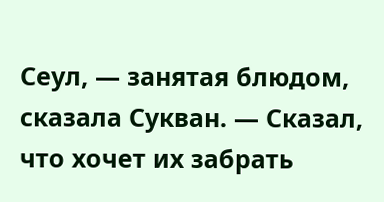Сеул, — занятая блюдом, сказала Сукван. — Сказал, что хочет их забрать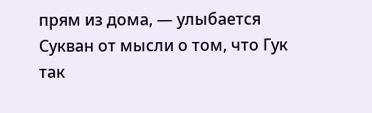прям из дома, — улыбается Сукван от мысли о том, что Гук так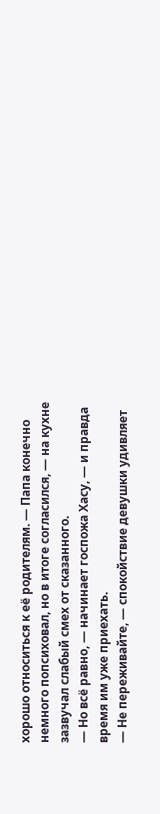хорошо относиться к её родителям. — Папа конечно немного попсиховал, но в итоге согласился, — на кухне зазвучал слабый смех от сказанного.
— Но всё равно, — начинает госпожа Хасу, — и правда время им уже приехать.
— Не переживайте, — спокойствие девушки удивляет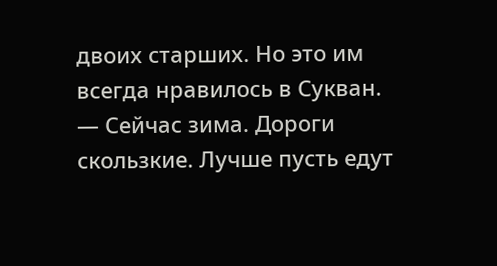двоих старших. Но это им всегда нравилось в Сукван. — Сейчас зима. Дороги скользкие. Лучше пусть едут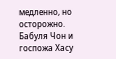медленно, но осторожно.
Бабуля Чон и госпожа Хасу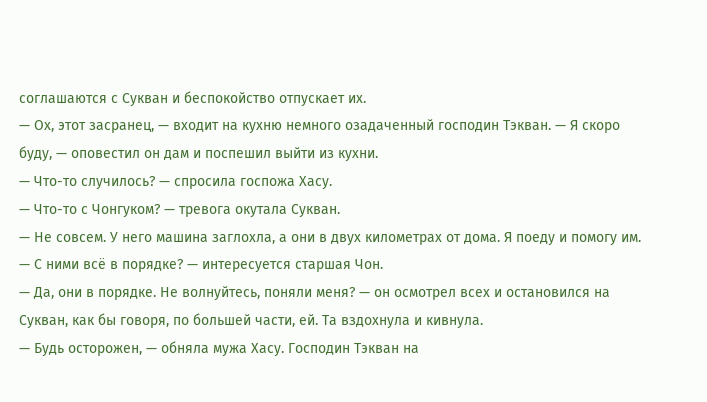соглашаются с Сукван и беспокойство отпускает их.
— Ох, этот засранец, — входит на кухню немного озадаченный господин Тэкван. — Я скоро буду, — оповестил он дам и поспешил выйти из кухни.
— Что-то случилось? — спросила госпожа Хасу.
— Что-то с Чонгуком? — тревога окутала Сукван.
— Не совсем. У него машина заглохла, а они в двух километрах от дома. Я поеду и помогу им.
— С ними всё в порядке? — интересуется старшая Чон.
— Да, они в порядке. Не волнуйтесь, поняли меня? — он осмотрел всех и остановился на Сукван, как бы говоря, по большей части, ей. Та вздохнула и кивнула.
— Будь осторожен, — обняла мужа Хасу. Господин Тэкван на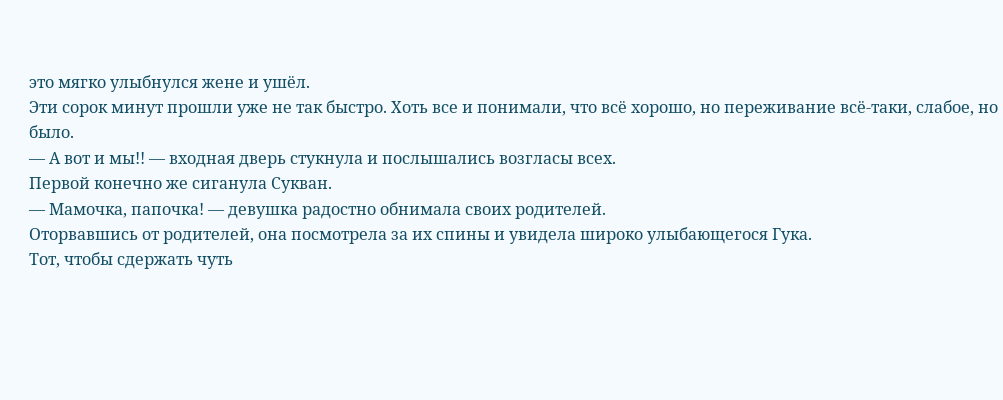это мягко улыбнулся жене и ушёл.
Эти сорок минут прошли уже не так быстро. Хоть все и понимали, что всё хорошо, но переживание всё-таки, слабое, но было.
— А вот и мы!! — входная дверь стукнула и послышались возгласы всех.
Первой конечно же сиганула Сукван.
— Мамочка, папочка! — девушка радостно обнимала своих родителей.
Оторвавшись от родителей, она посмотрела за их спины и увидела широко улыбающегося Гука.
Тот, чтобы сдержать чуть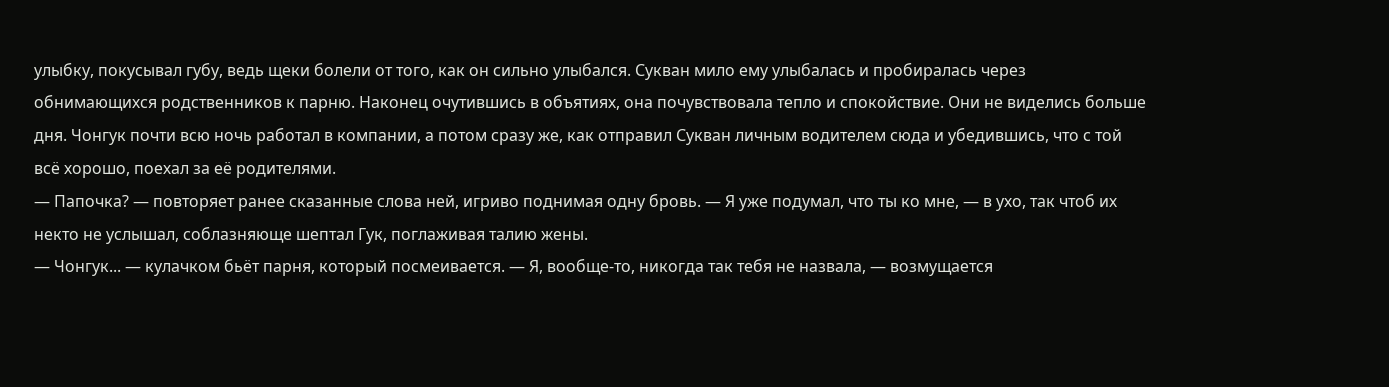улыбку, покусывал губу, ведь щеки болели от того, как он сильно улыбался. Сукван мило ему улыбалась и пробиралась через обнимающихся родственников к парню. Наконец очутившись в объятиях, она почувствовала тепло и спокойствие. Они не виделись больше дня. Чонгук почти всю ночь работал в компании, а потом сразу же, как отправил Сукван личным водителем сюда и убедившись, что с той всё хорошо, поехал за её родителями.
— Папочка? — повторяет ранее сказанные слова ней, игриво поднимая одну бровь. — Я уже подумал, что ты ко мне, — в ухо, так чтоб их некто не услышал, соблазняюще шептал Гук, поглаживая талию жены.
— Чонгук... — кулачком бьёт парня, который посмеивается. — Я, вообще-то, никогда так тебя не назвала, — возмущается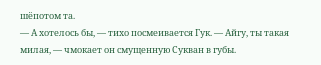шёпотом та.
— А хотелось бы, — тихо посмеивается Гук. — Айгу, ты такая милая, — чмокает он смущенную Сукван в губы.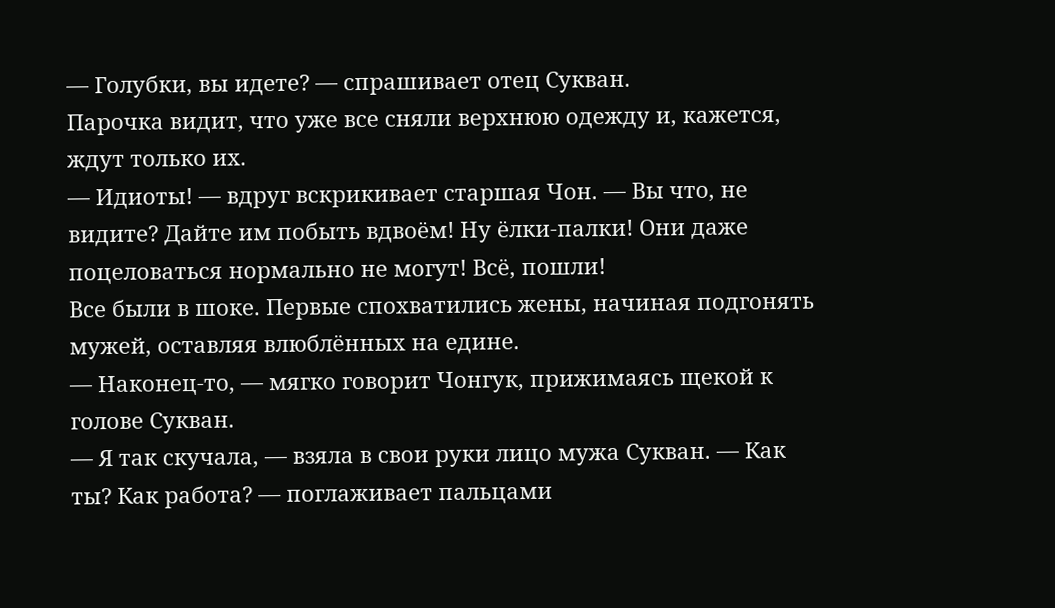— Голубки, вы идете? — спрашивает отец Сукван.
Парочка видит, что уже все сняли верхнюю одежду и, кажется, ждут только их.
— Идиоты! — вдруг вскрикивает старшая Чон. — Вы что, не видите? Дайте им побыть вдвоём! Ну ёлки-палки! Они даже поцеловаться нормально не могут! Всё, пошли!
Все были в шоке. Первые спохватились жены, начиная подгонять мужей, оставляя влюблённых на едине.
— Наконец-то, — мягко говорит Чонгук, прижимаясь щекой к голове Сукван.
— Я так скучала, — взяла в свои руки лицо мужа Сукван. — Как ты? Как работа? — поглаживает пальцами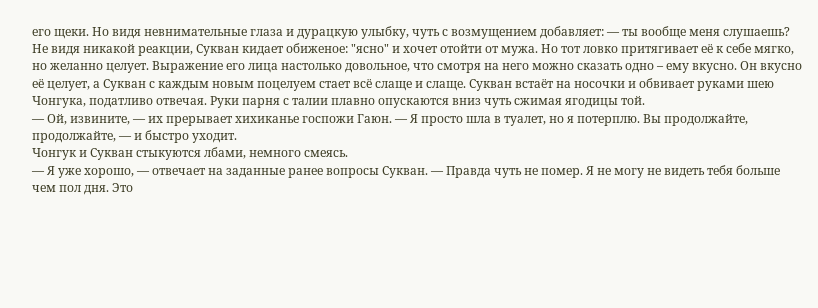его щеки. Но видя невнимательные глаза и дурацкую улыбку, чуть с возмущением добавляет: — ты вообще меня слушаешь?
Не видя никакой реакции, Сукван кидает обиженое: "ясно" и хочет отойти от мужа. Но тот ловко притягивает её к себе мягко, но желанно целует. Выражение его лица настолько довольное, что смотря на него можно сказать одно – ему вкусно. Он вкусно её целует, а Сукван с каждым новым поцелуем стает всё слаще и слаще. Сукван встаёт на носочки и обвивает руками шею Чонгука, податливо отвечая. Руки парня с талии плавно опускаются вниз чуть сжимая ягодицы той.
— Ой, извините, — их прерывает хихиканье госпожи Гаюн. — Я просто шла в туалет, но я потерплю. Вы продолжайте, продолжайте, — и быстро уходит.
Чонгук и Сукван стыкуются лбами, немного смеясь.
— Я уже хорошо, — отвечает на заданные ранее вопросы Сукван. — Правда чуть не помер. Я не могу не видеть тебя больше чем пол дня. Это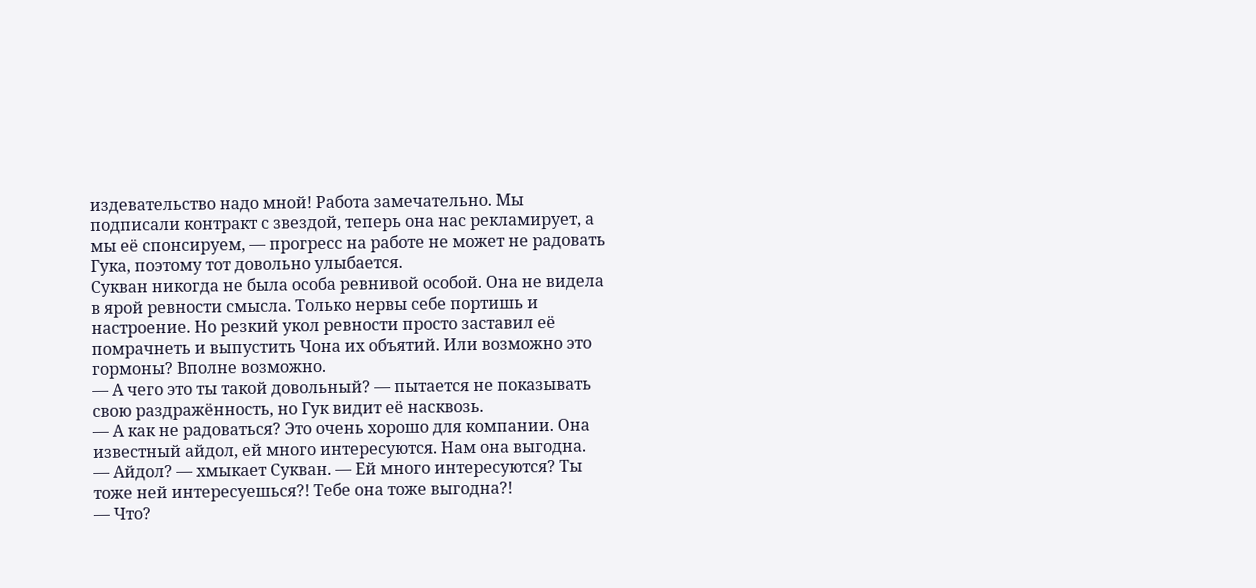издевательство надо мной! Работа замечательно. Мы подписали контракт с звездой, теперь она нас рекламирует, а мы её спонсируем, — прогресс на работе не может не радовать Гука, поэтому тот довольно улыбается.
Сукван никогда не была особа ревнивой особой. Она не видела в ярой ревности смысла. Только нервы себе портишь и настроение. Но резкий укол ревности просто заставил её помрачнеть и выпустить Чона их объятий. Или возможно это гормоны? Вполне возможно.
— А чего это ты такой довольный? — пытается не показывать свою раздражённость, но Гук видит её насквозь.
— А как не радоваться? Это очень хорошо для компании. Она известный айдол, ей много интересуются. Нам она выгодна.
— Айдол? — хмыкает Сукван. — Ей много интересуются? Ты тоже ней интересуешься?! Тебе она тоже выгодна?!
— Что?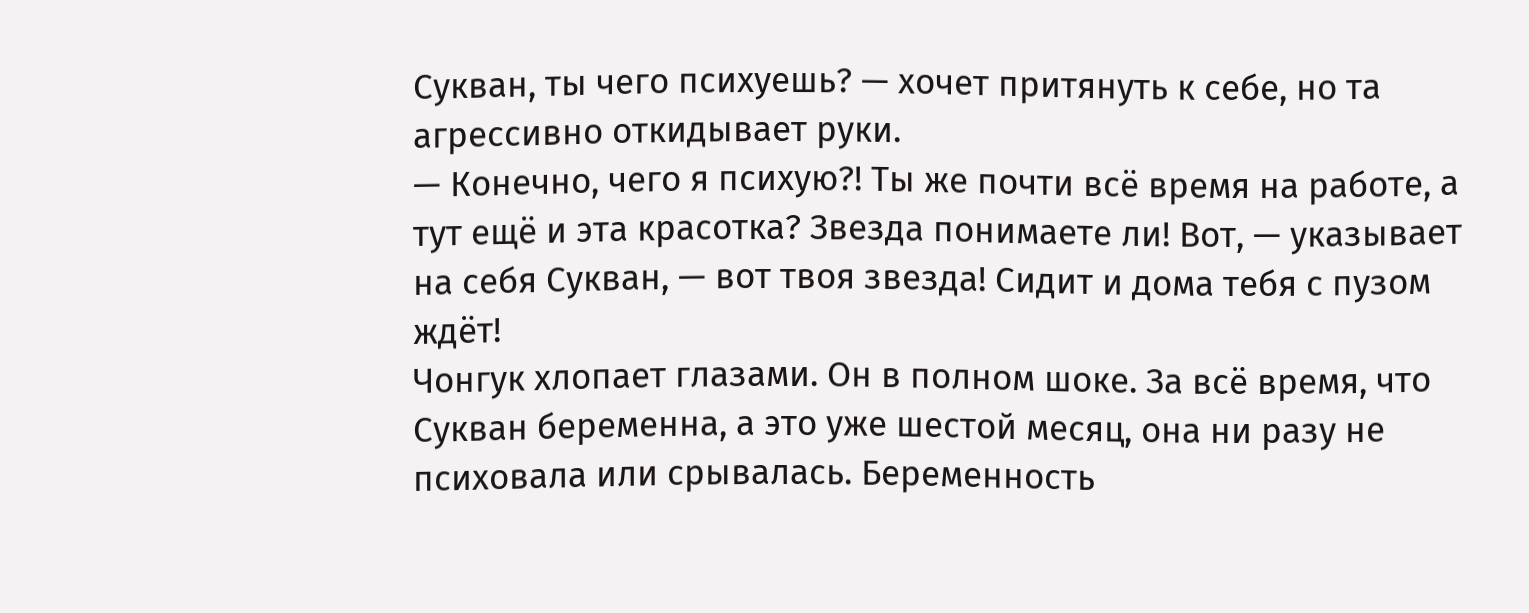Сукван, ты чего психуешь? — хочет притянуть к себе, но та агрессивно откидывает руки.
— Конечно, чего я психую?! Ты же почти всё время на работе, а тут ещё и эта красотка? Звезда понимаете ли! Вот, — указывает на себя Сукван, — вот твоя звезда! Сидит и дома тебя с пузом ждёт!
Чонгук хлопает глазами. Он в полном шоке. За всё время, что Сукван беременна, а это уже шестой месяц, она ни разу не психовала или срывалась. Беременность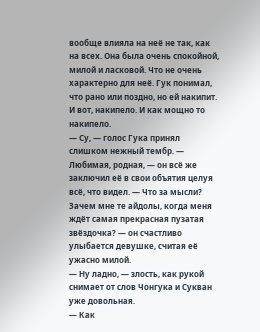вообще влияла на неё не так, как на всех. Она была очень спокойной, милой и ласковой. Что не очень характерно для неё. Гук понимал, что рано или поздно, но ей накипит. И вот, накипело. И как мощно то накипело.
— Су, — голос Гука принял слишком нежный тембр. — Любимая, родная, — он всё же заключил её в свои объятия целуя всё, что видел. — Что за мысли? Зачем мне те айдолы, когда меня ждёт самая прекрасная пузатая звёздочка? — он счастливо улыбается девушке, считая её ужасно милой.
— Ну ладно, — злость, как рукой снимает от слов Чонгука и Сукван уже довольная.
— Как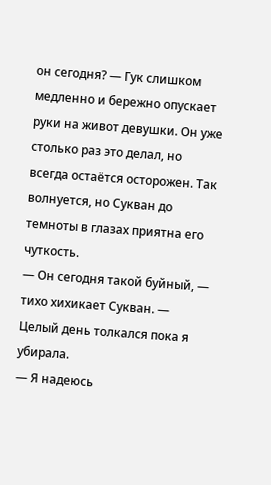он сегодня? — Гук слишком медленно и бережно опускает руки на живот девушки. Он уже столько раз это делал, но всегда остаётся осторожен. Так волнуется, но Сукван до темноты в глазах приятна его чуткость.
— Он сегодня такой буйный, — тихо хихикает Сукван. — Целый день толкался пока я убирала.
— Я надеюсь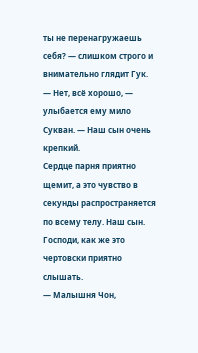ты не перенагружаешь себя? — слишком строго и внимательно глядит Гук.
— Нет, всё хорошо, — улыбается ему мило Сукван. — Наш сын очень крепкий.
Сердце парня приятно щемит, а это чувство в секунды распространяется по всему телу. Наш сын. Господи, как же это чертовски приятно слышать.
— Малышня Чон,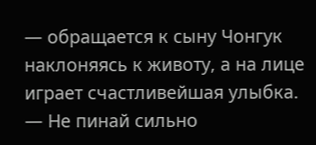— обращается к сыну Чонгук наклоняясь к животу, а на лице играет счастливейшая улыбка. — Не пинай сильно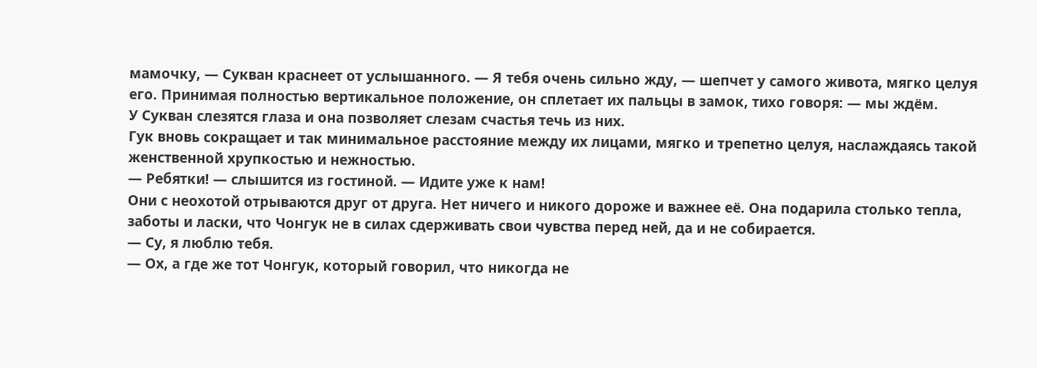мамочку, — Сукван краснеет от услышанного. — Я тебя очень сильно жду, — шепчет у самого живота, мягко целуя его. Принимая полностью вертикальное положение, он сплетает их пальцы в замок, тихо говоря: — мы ждём.
У Сукван слезятся глаза и она позволяет слезам счастья течь из них.
Гук вновь сокращает и так минимальное расстояние между их лицами, мягко и трепетно целуя, наслаждаясь такой женственной хрупкостью и нежностью.
— Ребятки! — слышится из гостиной. — Идите уже к нам!
Они с неохотой отрываются друг от друга. Нет ничего и никого дороже и важнее её. Она подарила столько тепла, заботы и ласки, что Чонгук не в силах сдерживать свои чувства перед ней, да и не собирается.
— Су, я люблю тебя.
— Ох, а где же тот Чонгук, который говорил, что никогда не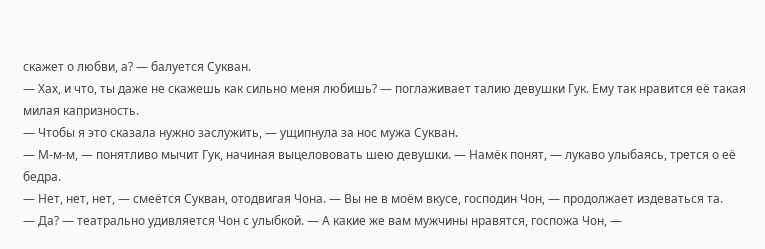скажет о любви, а? — балуется Сукван.
— Хах, и что, ты даже не скажешь как сильно меня любишь? — поглаживает талию девушки Гук. Ему так нравится её такая милая капризность.
— Чтобы я это сказала нужно заслужить, — ущипнула за нос мужа Сукван.
— М-м-м, — понятливо мычит Гук, начиная выцелововать шею девушки. — Намёк понят, — лукаво улыбаясь, трется о её бедра.
— Нет, нет, нет, — смеётся Сукван, отодвигая Чона. — Вы не в моём вкусе, господин Чон, — продолжает издеваться та.
— Да? — театрально удивляется Чон с улыбкой. — А какие же вам мужчины нравятся, госпожа Чон, —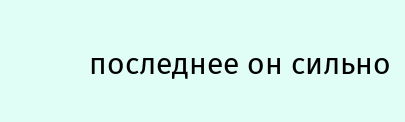последнее он сильно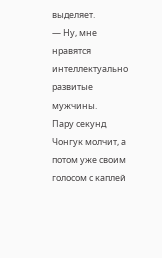выделяет.
— Ну, мне нравятся интеллектуально развитые мужчины.
Пару секунд Чонгук молчит, а потом уже своим голосом с каплей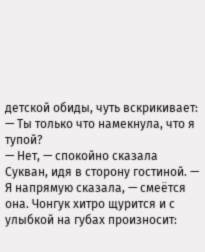детской обиды, чуть вскрикивает:
— Ты только что намекнула, что я тупой?
— Нет, — спокойно сказала Сукван, идя в сторону гостиной. — Я напрямую сказала, — смеётся она. Чонгук хитро щурится и с улыбкой на губах произносит: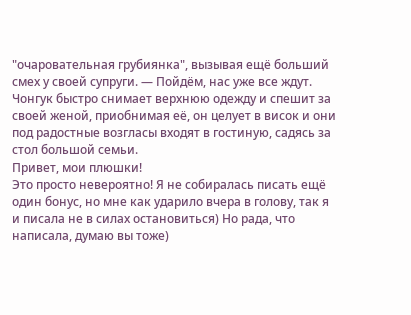"очаровательная грубиянка", вызывая ещё больший смех у своей супруги. — Пойдём, нас уже все ждут.
Чонгук быстро снимает верхнюю одежду и спешит за своей женой, приобнимая её, он целует в висок и они под радостные возгласы входят в гостиную, садясь за стол большой семьи.
Привет, мои плюшки!
Это просто невероятно! Я не собиралась писать ещё один бонус, но мне как ударило вчера в голову, так я и писала не в силах остановиться) Но рада, что написала, думаю вы тоже)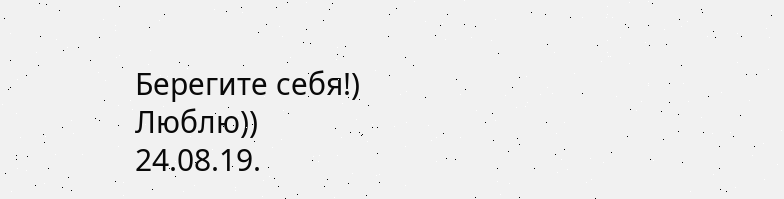Берегите себя!)
Люблю))
24.08.19.